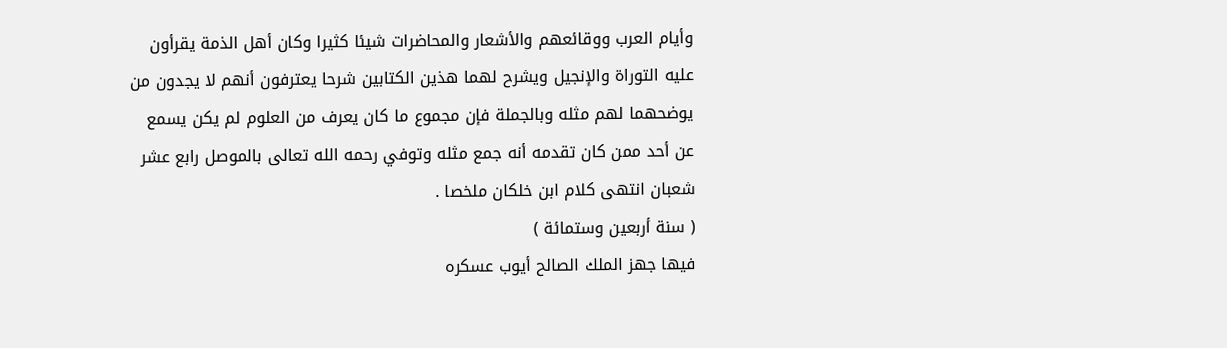وأيام العرب ووقائعهم والأشعار والمحاضرات شيئا كثيرا وكان أهل الذمة يقرأون عليه التوراة والإنجيل ويشرح لهما هذين الكتابين شرحا يعترفون أنهم لا يجدون من يوضحهما لهم مثله وبالجملة فإن مجموع ما كان يعرف من العلوم لم يكن يسمع عن أحد ممن كان تقدمه أنه جمع مثله وتوفي رحمه الله تعالى بالموصل رابع عشر شعبان انتهى كلام ابن خلكان ملخصا .
( سنة أربعين وستمائة )
فيها جهز الملك الصالح أيوب عسكره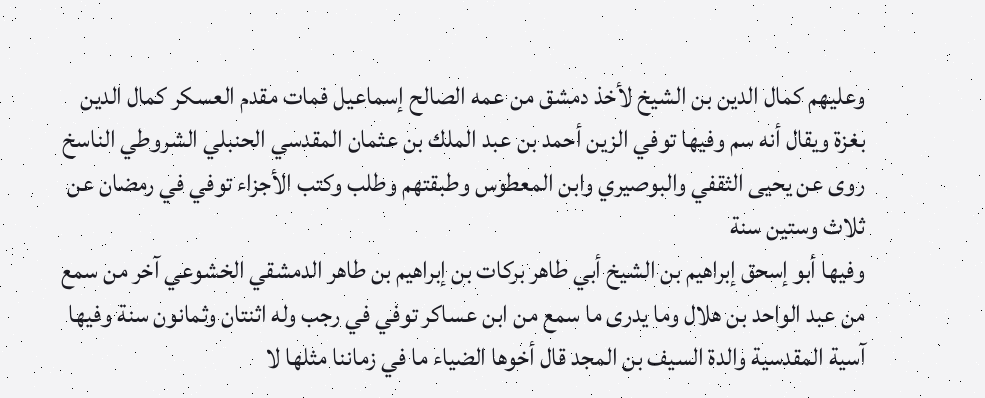وعليهم كمال الدين بن الشيخ لأخذ دمشق من عمه الصالح إسماعيل فمات مقدم العسكر كمال الدين بغزة ويقال أنه سم وفيها توفي الزين أحمد بن عبد الملك بن عثمان المقدسي الحنبلي الشروطي الناسخ روى عن يحيى الثقفي والبوصيري وابن المعطوس وطبقتهم وطلب وكتب الأجزاء توفي في رمضان عن ثلاث وستين سنة
وفيها أبو إسحق إبراهيم بن الشيخ أبي طاهر بركات بن إبراهيم بن طاهر الدمشقي الخشوعي آخر من سمع من عبد الواحد بن هلال وما يدرى ما سمع من ابن عساكر توفي في رجب وله اثنتان وثمانون سنة وفيها آسية المقدسية والدة السيف بن المجد قال أخوها الضياء ما في زماننا مثلها لا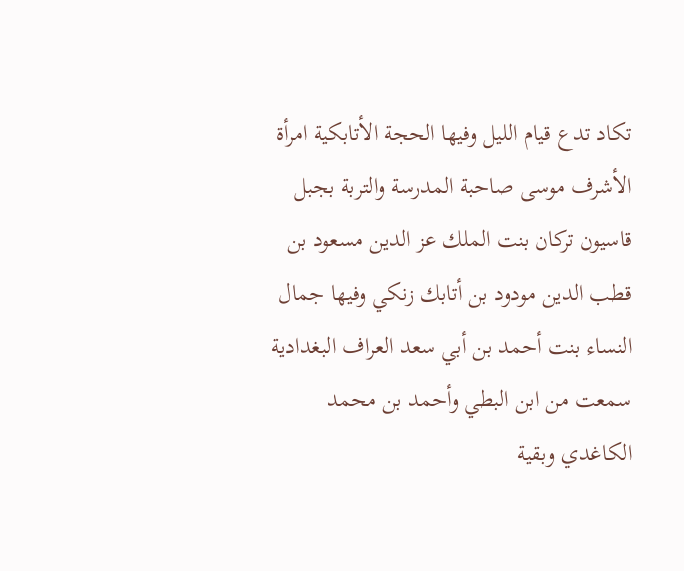تكاد تدع قيام الليل وفيها الحجة الأتابكية امرأة الأشرف موسى صاحبة المدرسة والتربة بجبل قاسيون تركان بنت الملك عز الدين مسعود بن قطب الدين مودود بن أتابك زنكي وفيها جمال النساء بنت أحمد بن أبي سعد العراف البغدادية سمعت من ابن البطي وأحمد بن محمد الكاغدي وبقية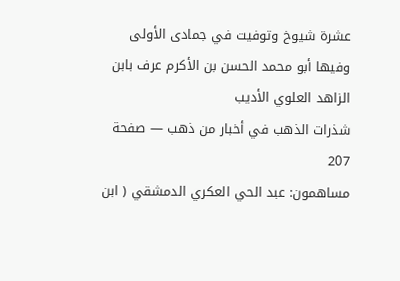عشرة شيوخ وتوفيت في جمادى الأولى
وفيها أبو محمد الحسن بن الأكرم عرف بابن الزاهد العلوي الأديب
شذرات الذهب في أخبار من ذهب — صفحة 207
مساهمون: عبد الحي العكري الدمشقي ( ابن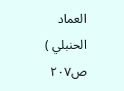العماد الحنبلي )
ص٢٠٧